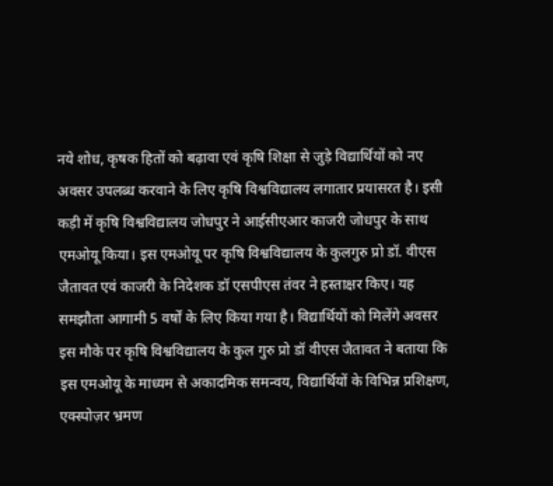नये शोध, कृषक हितों को बढ़ावा एवं कृषि शिक्षा से जुड़े विद्यार्थियों को नए अवसर उपलब्ध करवाने के लिए कृषि विश्वविद्यालय लगातार प्रयासरत है। इसी कड़ी में कृषि विश्वविद्यालय जोधपुर ने आईसीएआर काजरी जोधपुर के साथ एमओयू किया। इस एमओयू पर कृषि विश्वविद्यालय के कुलगुरु प्रो डॉ. वीएस जैतावत एवं काजरी के निदेशक डॉ एसपीएस तंवर ने हस्ताक्षर किए। यह समझौता आगामी 5 वर्षों के लिए किया गया है। विद्यार्थियों को मिलेंगे अवसर
इस मौके पर कृषि विश्वविद्यालय के कुल गुरु प्रो डॉ वीएस जैतावत ने बताया कि इस एमओयू के माध्यम से अकादमिक समन्वय, विद्यार्थियों के विभिन्न प्रशिक्षण, एक्स्पोज़र भ्रमण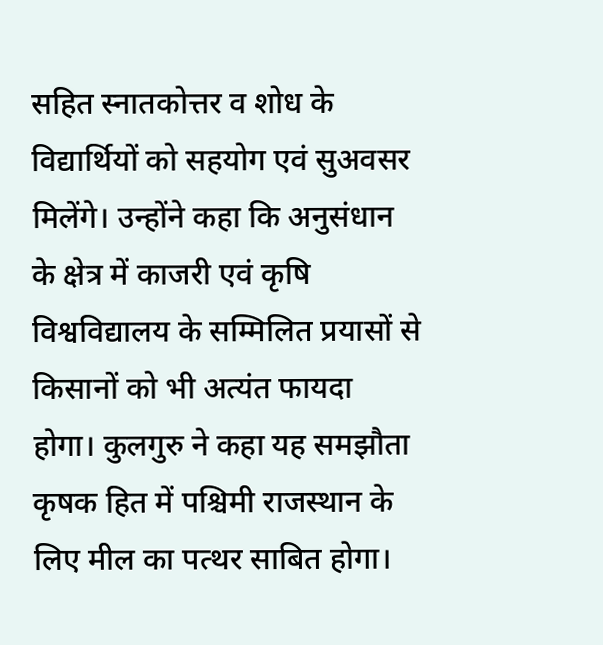सहित स्नातकोत्तर व शोध के विद्यार्थियों को सहयोग एवं सुअवसर मिलेंगे। उन्होंने कहा कि अनुसंधान के क्षेत्र में काजरी एवं कृषि विश्वविद्यालय के सम्मिलित प्रयासों से किसानों को भी अत्यंत फायदा होगा। कुलगुरु ने कहा यह समझौता कृषक हित में पश्चिमी राजस्थान के लिए मील का पत्थर साबित होगा।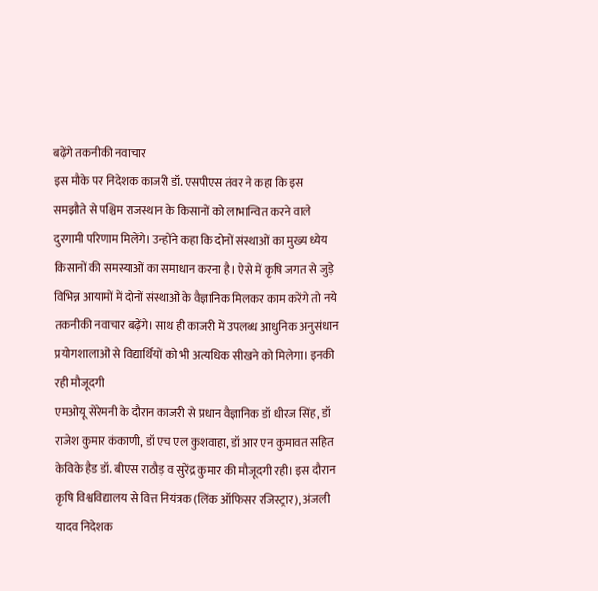बढ़ेंगे तकनीकी नवाचार
इस मौके पर निदेशक काजरी डॉ. एसपीएस तंवर ने कहा कि इस समझौते से पश्चिम राजस्थान के किसानों को लाभान्वित करने वाले दुरगामी परिणाम मिलेंगे। उन्होंने कहा कि दोनों संस्थाओं का मुख्य ध्येय किसानों की समस्याओं का समाधान करना है। ऐसे में कृषि जगत से जुड़े विभिन्न आयामों में दोनों संस्थाओं के वैज्ञानिक मिलकर काम करेंगे तो नये तकनीकी नवाचार बढ़ेंगे। साथ ही काजरी में उपलब्ध आधुनिक अनुसंधान प्रयोगशालाओं से विद्यार्थियों को भी अत्यधिक सीखने को मिलेगा। इनकी रही मौजूदगी
एमओयू सेरेमनी के दौरान काजरी से प्रधान वैज्ञानिक डॉ धीरज सिंह, डॉ राजेश कुमार कंकाणी, डॉ एच एल कुशवाहा, डॉ आर एन कुमावत सहित केविके हैड डॉ. बीएस राठौड़ व सुरेंद्र कुमार की मौजूदगी रही। इस दौरान कृषि विश्वविद्यालय से वित्त नियंत्रक (लिंक ऑफिसर रजिस्ट्रार), अंजली यादव निदेशक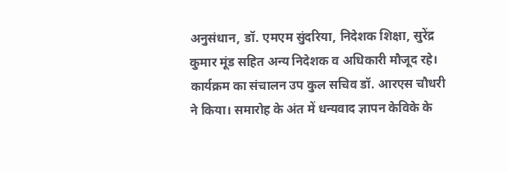अनुसंधान, डॉ. एमएम सुंदरिया, निदेशक शिक्षा, सुरेंद्र कुमार मूंड सहित अन्य निदेशक व अधिकारी मौजूद रहे। कार्यक्रम का संचालन उप कुल सचिव डॉ. आरएस चौधरी ने किया। समारोह के अंत में धन्यवाद ज्ञापन केविके के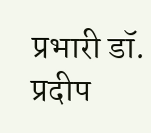प्रभारी डॉ. प्रदीप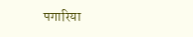पगारिया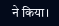ने किया।